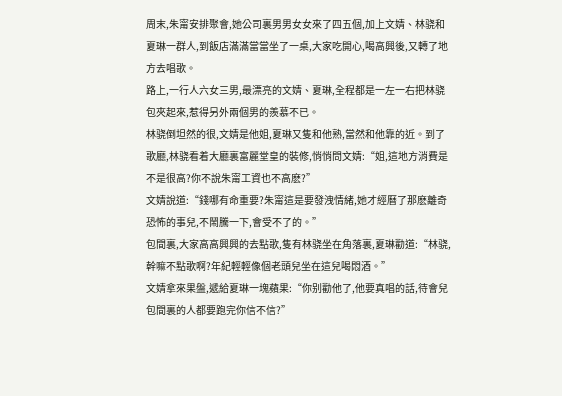周末,朱甯安排聚會,她公司裏男男女女來了四五個,加上文婧、林骁和夏琳一群人,到飯店滿滿當當坐了一桌,大家吃開心,喝高興後,又轉了地方去唱歌。
路上,一行人六女三男,最漂亮的文婧、夏琳,全程都是一左一右把林骁包夾起來,惹得另外兩個男的羨慕不已。
林骁倒坦然的很,文婧是他姐,夏琳又隻和他熟,當然和他靠的近。到了歌廳,林骁看着大廳裏富麗堂皇的裝修,悄悄問文婧:“姐,這地方消費是不是很高?你不說朱甯工資也不高麽?”
文婧說道:“錢哪有命重要?朱甯這是要發洩情緒,她才經曆了那麽離奇恐怖的事兒,不鬧騰一下,會受不了的。”
包間裏,大家高高興興的去點歌,隻有林骁坐在角落裏,夏琳勸道:“林骁,幹嘛不點歌啊?年紀輕輕像個老頭兒坐在這兒喝悶酒。”
文婧拿來果盤,遞給夏琳一塊蘋果:“你别勸他了,他要真唱的話,待會兒包間裏的人都要跑完你信不信?”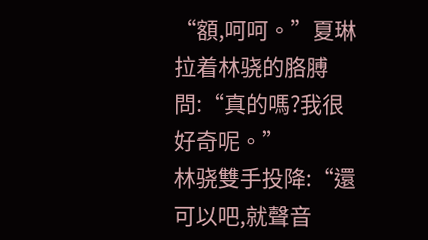“額,呵呵。”夏琳拉着林骁的胳膊問:“真的嗎?我很好奇呢。”
林骁雙手投降:“還可以吧,就聲音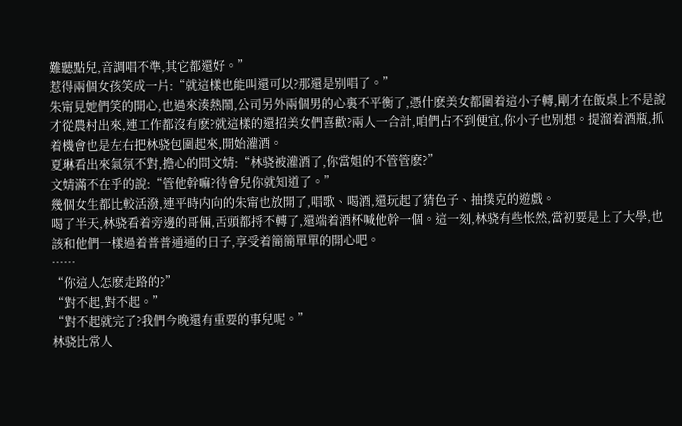難聽點兒,音調唱不準,其它都還好。”
惹得兩個女孩笑成一片:“就這樣也能叫還可以?那還是别唱了。”
朱甯見她們笑的開心,也過來湊熱鬧,公司另外兩個男的心裏不平衡了,憑什麽美女都圍着這小子轉,剛才在飯桌上不是說才從農村出來,連工作都沒有麽?就這樣的還招美女們喜歡?兩人一合計,咱們占不到便宜,你小子也别想。提溜着酒瓶,抓着機會也是左右把林骁包圍起來,開始灌酒。
夏琳看出來氣氛不對,擔心的問文婧:“林骁被灌酒了,你當姐的不管管麽?”
文婧滿不在乎的說:“管他幹嘛?待會兒你就知道了。”
幾個女生都比較活潑,連平時内向的朱甯也放開了,唱歌、喝酒,還玩起了猜色子、抽撲克的遊戲。
喝了半天,林骁看着旁邊的哥倆,舌頭都捋不轉了,還端着酒杯喊他幹一個。這一刻,林骁有些怅然,當初要是上了大學,也該和他們一樣過着普普通通的日子,享受着簡簡單單的開心吧。
……
“你這人怎麽走路的?”
“對不起,對不起。”
“對不起就完了?我們今晚還有重要的事兒呢。”
林骁比常人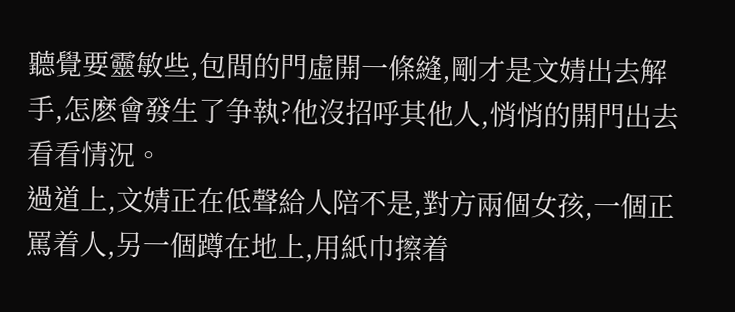聽覺要靈敏些,包間的門虛開一條縫,剛才是文婧出去解手,怎麽會發生了争執?他沒招呼其他人,悄悄的開門出去看看情況。
過道上,文婧正在低聲給人陪不是,對方兩個女孩,一個正罵着人,另一個蹲在地上,用紙巾擦着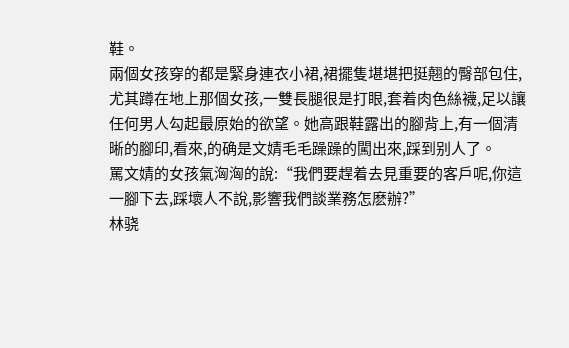鞋。
兩個女孩穿的都是緊身連衣小裙,裙擺隻堪堪把挺翹的臀部包住,尤其蹲在地上那個女孩,一雙長腿很是打眼,套着肉色絲襪,足以讓任何男人勾起最原始的欲望。她高跟鞋露出的腳背上,有一個清晰的腳印,看來,的确是文婧毛毛躁躁的闖出來,踩到别人了。
罵文婧的女孩氣洶洶的說:“我們要趕着去見重要的客戶呢,你這一腳下去,踩壞人不說,影響我們談業務怎麽辦?”
林骁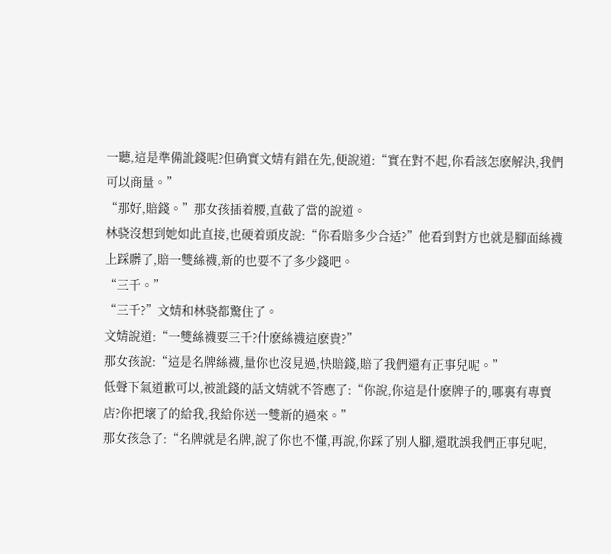一聽,這是準備訛錢呢?但确實文婧有錯在先,便說道:“實在對不起,你看該怎麽解決,我們可以商量。”
“那好,賠錢。”那女孩插着腰,直截了當的說道。
林骁沒想到她如此直接,也硬着頭皮說:“你看賠多少合适?”他看到對方也就是腳面絲襪上踩髒了,賠一雙絲襪,新的也要不了多少錢吧。
“三千。”
“三千?”文婧和林骁都驚住了。
文婧說道:“一雙絲襪要三千?什麽絲襪這麽貴?”
那女孩說:“這是名牌絲襪,量你也沒見過,快賠錢,賠了我們還有正事兒呢。”
低聲下氣道歉可以,被訛錢的話文婧就不答應了:“你說,你這是什麽牌子的,哪裏有專賣店?你把壞了的給我,我給你送一雙新的過來。”
那女孩急了:“名牌就是名牌,說了你也不懂,再說,你踩了别人腳,還耽誤我們正事兒呢,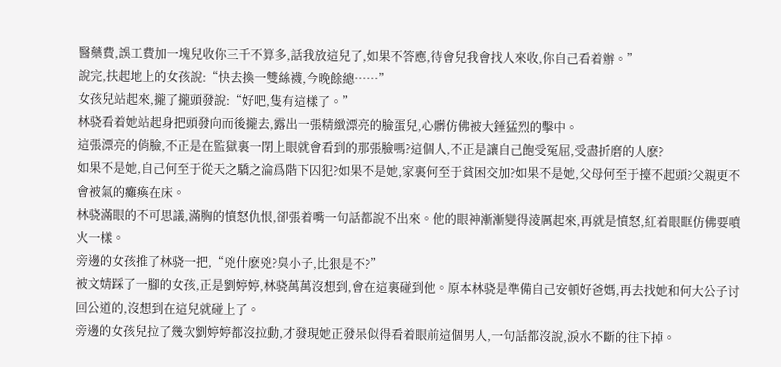醫藥費,誤工費加一塊兒收你三千不算多,話我放這兒了,如果不答應,待會兒我會找人來收,你自己看着辦。”
說完,扶起地上的女孩說:“快去換一雙絲襪,今晚餘總……”
女孩兒站起來,攏了攏頭發說:“好吧,隻有這樣了。”
林骁看着她站起身把頭發向而後攏去,露出一張精緻漂亮的臉蛋兒,心髒仿佛被大錘猛烈的擊中。
這張漂亮的俏臉,不正是在監獄裏一閉上眼就會看到的那張臉嗎?這個人,不正是讓自己飽受冤屈,受盡折磨的人麽?
如果不是她,自己何至于從天之驕之淪爲階下囚犯?如果不是她,家裏何至于貧困交加?如果不是她,父母何至于擡不起頭?父親更不會被氣的癱瘓在床。
林骁滿眼的不可思議,滿胸的憤怒仇恨,卻張着嘴一句話都說不出來。他的眼神漸漸變得淩厲起來,再就是憤怒,紅着眼眶仿佛要噴火一樣。
旁邊的女孩推了林骁一把,“兇什麽兇?臭小子,比狠是不?”
被文婧踩了一腳的女孩,正是劉婷婷,林骁萬萬沒想到,會在這裏碰到他。原本林骁是準備自己安頓好爸媽,再去找她和何大公子讨回公道的,沒想到在這兒就碰上了。
旁邊的女孩兒拉了幾次劉婷婷都沒拉動,才發現她正發呆似得看着眼前這個男人,一句話都沒說,淚水不斷的往下掉。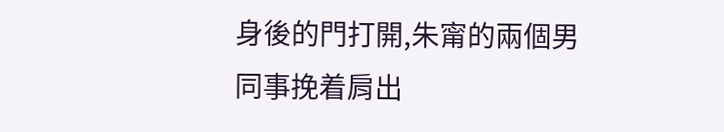身後的門打開,朱甯的兩個男同事挽着肩出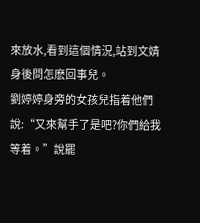來放水,看到這個情況,站到文婧身後問怎麽回事兒。
劉婷婷身旁的女孩兒指着他們說:“又來幫手了是吧?你們給我等着。”說罷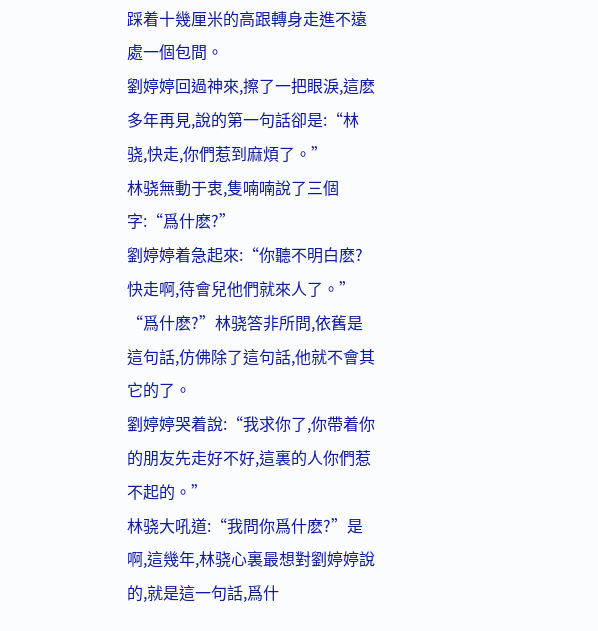踩着十幾厘米的高跟轉身走進不遠處一個包間。
劉婷婷回過神來,擦了一把眼淚,這麽多年再見,說的第一句話卻是:“林骁,快走,你們惹到麻煩了。”
林骁無動于衷,隻喃喃說了三個字:“爲什麽?”
劉婷婷着急起來:“你聽不明白麽?快走啊,待會兒他們就來人了。”
“爲什麽?”林骁答非所問,依舊是這句話,仿佛除了這句話,他就不會其它的了。
劉婷婷哭着說:“我求你了,你帶着你的朋友先走好不好,這裏的人你們惹不起的。”
林骁大吼道:“我問你爲什麽?”是啊,這幾年,林骁心裏最想對劉婷婷說的,就是這一句話,爲什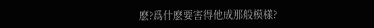麽?爲什麽要害得他成那般模樣?